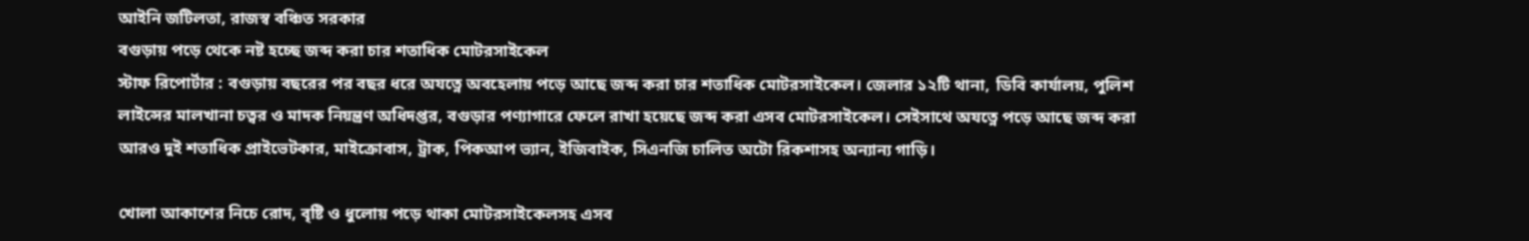আইনি জটিলতা, রাজস্ব বঞ্চিত সরকার
বগুড়ায় পড়ে থেকে নষ্ট হচ্ছে জব্দ করা চার শতাধিক মোটরসাইকেল
স্টাফ রিপোর্টার : বগুড়ায় বছরের পর বছর ধরে অযত্নে অবহেলায় পড়ে আছে জব্দ করা চার শতাধিক মোটরসাইকেল। জেলার ১২টি থানা, ডিবি কার্যালয়, পুলিশ লাইন্সের মালখানা চত্বর ও মাদক নিয়ন্ত্রণ অধিদপ্তর, বগুড়ার পণ্যাগারে ফেলে রাখা হয়েছে জব্দ করা এসব মোটরসাইকেল। সেইসাথে অযত্নে পড়ে আছে জব্দ করা আরও দুই শতাধিক প্রাইভেটকার, মাইক্রোবাস, ট্রাক, পিকআপ ভ্যান, ইজিবাইক, সিএনজি চালিত অটো রিকশাসহ অন্যান্য গাড়ি।

খোলা আকাশের নিচে রোদ, বৃষ্টি ও ধুলোয় পড়ে থাকা মোটরসাইকেলসহ এসব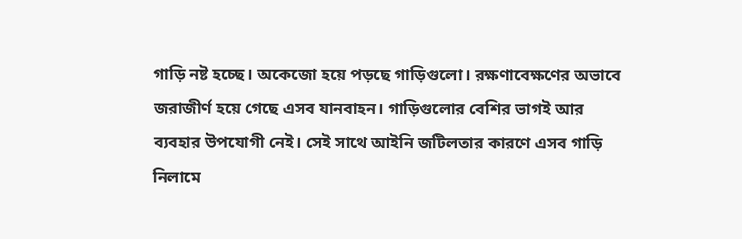গাড়ি নষ্ট হচ্ছে। অকেজো হয়ে পড়ছে গাড়িগুলো। রক্ষণাবেক্ষণের অভাবে জরাজীর্ণ হয়ে গেছে এসব যানবাহন। গাড়িগুলোর বেশির ভাগই আর ব্যবহার উপযোগী নেই। সেই সাথে আইনি জটিলতার কারণে এসব গাড়ি নিলামে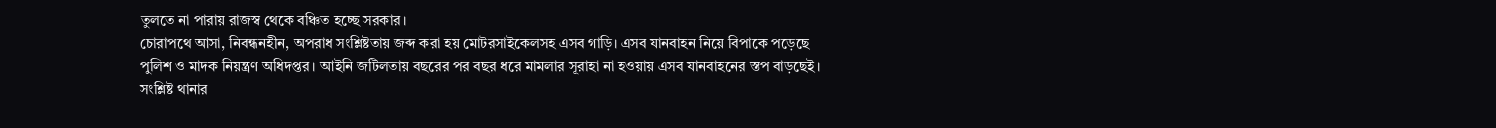তুলতে না পারায় রাজস্ব থেকে বঞ্চিত হচ্ছে সরকার।
চোরাপথে আসা, নিবন্ধনহীন, অপরাধ সংশ্লিষ্টতায় জব্দ করা হয় মোটরসাইকেলসহ এসব গাড়ি। এসব যানবাহন নিয়ে বিপাকে পড়েছে পুলিশ ও মাদক নিয়ন্ত্রণ অধিদপ্তর। আইনি জটিলতায় বছরের পর বছর ধরে মামলার সূরাহা না হওয়ায় এসব যানবাহনের স্তপ বাড়ছেই। সংশ্লিষ্ট থানার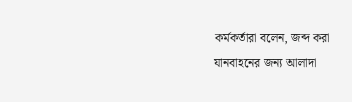কর্মকর্তারা বলেন, জব্দ করা যানবাহনের জন্য আলাদা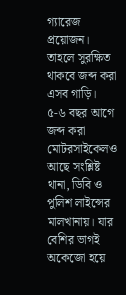গ্যারেজ প্রয়োজন।
তাহলে সুরক্ষিত থাকবে জব্দ করা এসব গাড়ি। ৫-৬ বছর আগে জব্দ করা মোটরসাইকেলও আছে সংশ্লিষ্ট থানা, ডিবি ও পুলিশ লাইন্সের মালখানায়। যার বেশির ভাগই অকেজো হয়ে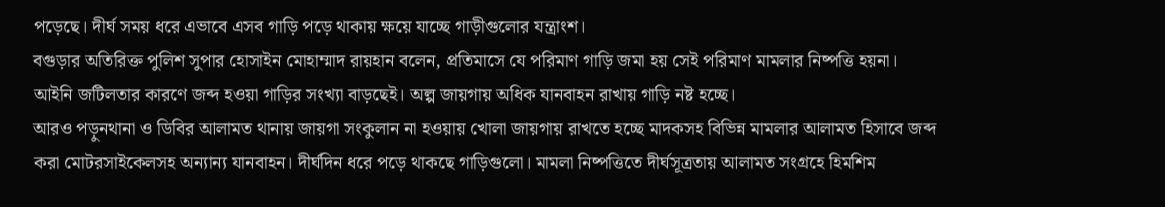পড়েছে। দীর্ঘ সময় ধরে এভাবে এসব গাড়ি পড়ে থাকায় ক্ষয়ে যাচ্ছে গাড়ীগুলোর যন্ত্রাংশ।
বগুড়ার অতিরিক্ত পুলিশ সুপার হোসাইন মোহাম্মাদ রায়হান বলেন, প্রতিমাসে যে পরিমাণ গাড়ি জমা হয় সেই পরিমাণ মামলার নিষ্পত্তি হয়না। আইনি জটিলতার কারণে জব্দ হওয়া গাড়ির সংখ্যা বাড়ছেই। অল্প জায়গায় অধিক যানবাহন রাখায় গাড়ি নষ্ট হচ্ছে।
আরও পড়ুনথানা ও ডিবির আলামত থানায় জায়গা সংকুলান না হওয়ায় খোলা জায়গায় রাখতে হচ্ছে মাদকসহ বিভিন্ন মামলার আলামত হিসাবে জব্দ করা মোটরসাইকেলসহ অন্যান্য যানবাহন। দীর্ঘদিন ধরে পড়ে থাকছে গাড়িগুলো। মামলা নিষ্পত্তিতে দীর্ঘসূত্রতায় আলামত সংগ্রহে হিমশিম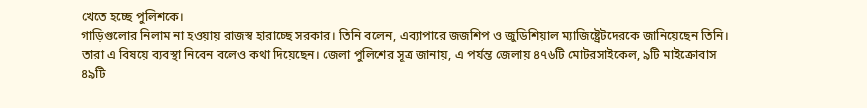খেতে হচ্ছে পুলিশকে।
গাড়িগুলোর নিলাম না হওয়ায় রাজস্ব হারাচ্ছে সরকার। তিনি বলেন, এব্যাপারে জজশিপ ও জুডিশিয়াল ম্যাজিষ্ট্রেটদেরকে জানিয়েছেন তিনি। তারা এ বিষয়ে ব্যবস্থা নিবেন বলেও কথা দিয়েছেন। জেলা পুলিশের সূত্র জানায়, এ পর্যন্ত জেলায় ৪৭৬টি মোটরসাইকেল, ৯টি মাইক্রোবাস ৪৯টি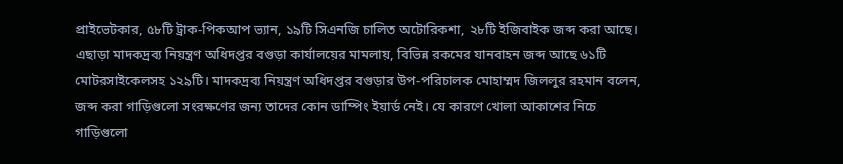প্রাইভেটকার, ৫৮টি ট্রাক-পিকআপ ভ্যান, ১৯টি সিএনজি চালিত অটোরিকশা, ২৮টি ইজিবাইক জব্দ করা আছে।
এছাড়া মাদকদ্রব্য নিয়ন্ত্রণ অধিদপ্তর বগুড়া কার্যালয়ের মামলায়, বিভিন্ন রকমের যানবাহন জব্দ আছে ৬১টি মোটরসাইকেলসহ ১২৯টি। মাদকদ্রব্য নিয়ন্ত্রণ অধিদপ্তর বগুড়ার উপ-পরিচালক মোহাম্মদ জিললুর রহমান বলেন, জব্দ করা গাড়িগুলো সংরক্ষণের জন্য তাদের কোন ডাম্পিং ইয়ার্ড নেই। যে কারণে খোলা আকাশের নিচে গাড়িগুলো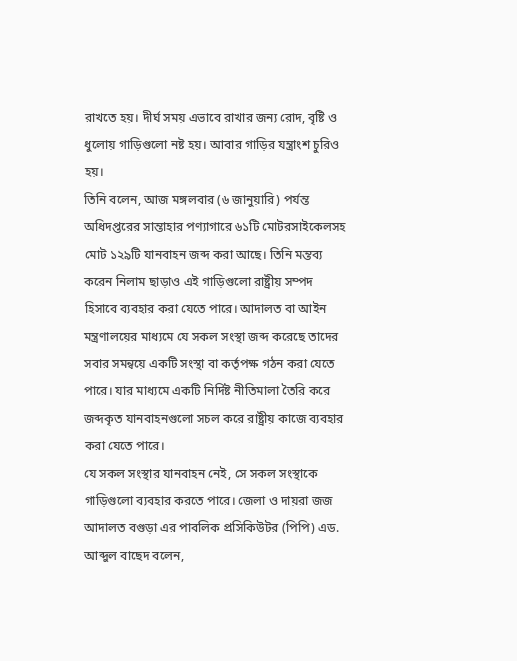রাখতে হয়। দীর্ঘ সময় এভাবে রাখার জন্য রোদ, বৃষ্টি ও ধুলোয় গাড়িগুলো নষ্ট হয়। আবার গাড়ির যন্ত্রাংশ চুরিও হয়।
তিনি বলেন, আজ মঙ্গলবার (৬ জানুয়ারি) পর্যন্ত অধিদপ্তরের সান্তাহার পণ্যাগারে ৬১টি মোটরসাইকেলসহ মোট ১২৯টি যানবাহন জব্দ করা আছে। তিনি মন্তব্য করেন নিলাম ছাড়াও এই গাড়িগুলো রাষ্ট্রীয় সম্পদ হিসাবে ব্যবহার করা যেতে পারে। আদালত বা আইন মন্ত্রণালয়ের মাধ্যমে যে সকল সংস্থা জব্দ করেছে তাদের সবার সমন্বয়ে একটি সংস্থা বা কর্তৃপক্ষ গঠন করা যেতে পারে। যার মাধ্যমে একটি নির্দিষ্ট নীতিমালা তৈরি করে জব্দকৃত যানবাহনগুলো সচল করে রাষ্ট্রীয় কাজে ব্যবহার করা যেতে পারে।
যে সকল সংস্থার যানবাহন নেই, সে সকল সংস্থাকে গাড়িগুলো ব্যবহার করতে পারে। জেলা ও দায়রা জজ আদালত বগুড়া এর পাবলিক প্রসিকিউটর (পিপি) এড. আব্দুল বাছেদ বলেন,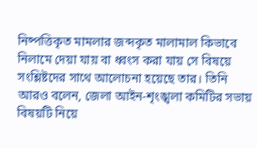নিষ্পত্তিকৃত মামলার জব্দকৃত মালামাল কিভাবে নিলামে দেয়া যায় বা ধ্বংস করা যায় সে বিষয়ে সংশ্লিষ্টদের সাথে আলোচনা হয়েছে তার। তিনি আরও বলেন, জেলা আইন-শৃংঙ্খলা কমিটির সভায় বিষয়টি নিয়ে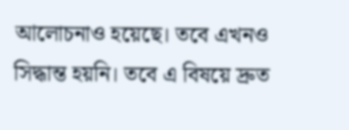আলোচনাও হয়েছে। তবে এখনও সিদ্ধান্ত হয়নি। তবে এ বিষয়ে দ্রুত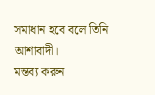সমাধান হবে বলে তিনি আশাবাদী।
মন্তব্য করুন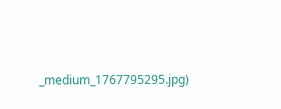_medium_1767795295.jpg)